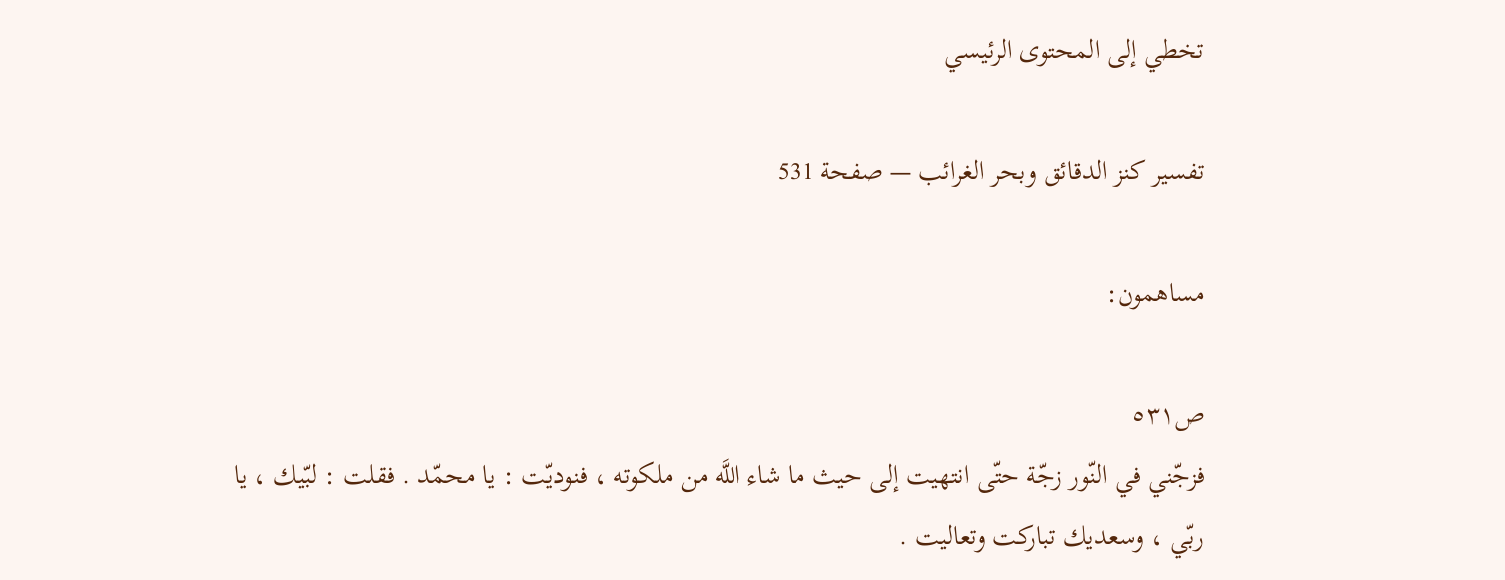تخطي إلى المحتوى الرئيسي

تفسير كنز الدقائق وبحر الغرائب — صفحة 531

مساهمون:

ص٥٣١
فزجّني في النّور زجّة حتّى انتهيت إلى حيث ما شاء اللَّه من ملكوته ، فنوديّت : يا محمّد . فقلت : لبّيك ، يا ربّي ، وسعديك تباركت وتعاليت .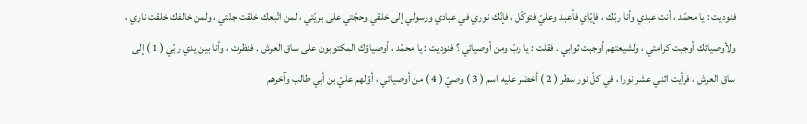فنوديت : يا محمّد ، أنت عبدي وأنا ربّك ، فإيّاي فأعبد وعليّ فتوكّل ، فإنّك نوري في عبادي ورسولي إلى خلقي وحجّتي على بريّتي ، لمن اتّبعك خلقت جنّتي ، ولمن خالفك خلقت ناري ، ولأوصيائك أوجبت كرامتي ، ولشيعتهم أوجبت ثوابي . فقلت : يا ربّ ومن أوصيائي ؟ فنوديت : يا محمّد ، أوصياؤك المكتوبون على ساق العرش . فنظرت ، وأنا بين يدي ربّي ( 1 ) إلى ساق العرش ، فرأيت اثني عشر نورا ، في كلّ نور سطر ( 2 ) أخضر عليه اسم ( 3 ) وصيّ ( 4 ) من أوصيائي ، أوّلهم عليّ بن أبي طالب وآخرهم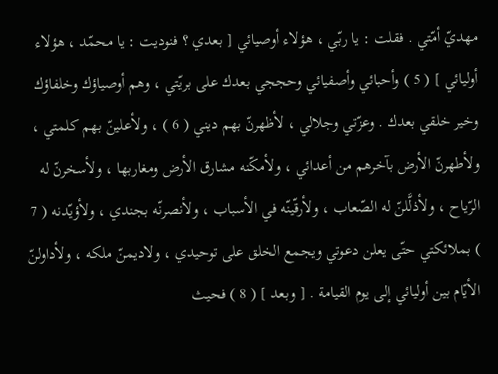مهديّ أمّتي . فقلت : يا ربّي ، هؤلاء أوصيائي [ بعدي ؟ فنوديت : يا محمّد ، هؤلاء أوليائي ] ( 5 ) وأحبائي وأصفيائي وحججي بعدك على بريّتي ، وهم أوصياؤك وخلفاؤك وخير خلقي بعدك . وعزّتي وجلالي ، لأظهرنّ بهم ديني ( 6 ) ، ولأعلينّ بهم كلمتي ، ولأطهرنّ الأرض بآخرهم من أعدائي ، ولأمكّنه مشارق الأرض ومغاربها ، ولأسخرنّ له الرّياح ، ولأذلَّلنّ له الصّعاب ، ولأرقّينّه في الأسباب ، ولأنصرنّه بجندي ، ولأؤيّدنه ( 7 ) بملائكتي حتّى يعلن دعوتي ويجمع الخلق على توحيدي ، ولاديمنّ ملكه ، ولأداولنّ الأيّام بين أوليائي إلى يوم القيامة . [ وبعد ] ( 8 ) فحيث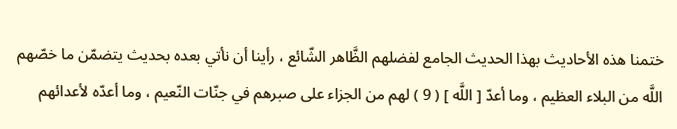ختمنا هذه الأحاديث بهذا الحديث الجامع لفضلهم الظَّاهر الشّائع ، رأينا أن نأتي بعده بحديث يتضمّن ما خصّهم اللَّه من البلاء العظيم ، وما أعدّ [ اللَّه ] ( 9 ) لهم من الجزاء على صبرهم في جنّات النّعيم ، وما أعدّه لأعدائهم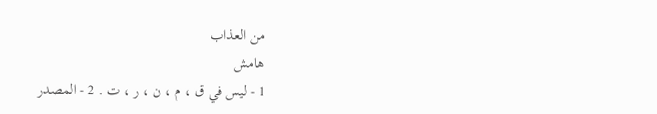من العذاب
هامش
1 - ليس في ق ، م ، ن ، ر ، ت . 2 - المصدر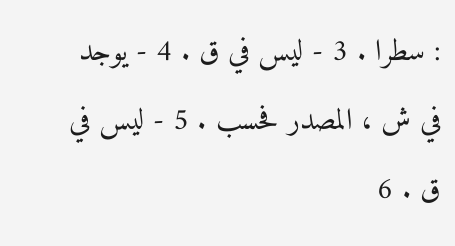: سطرا . 3 - ليس في ق . 4 - يوجد في ش ، المصدر فحسب . 5 - ليس في ق . 6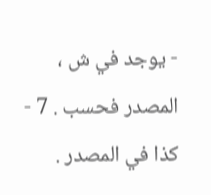- يوجد في ش ، المصدر فحسب . 7 - كذا في المصدر .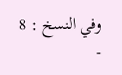وفي النسخ : 8 -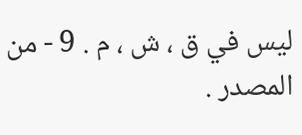ليس في ق ، ش ، م . 9 - من المصدر .